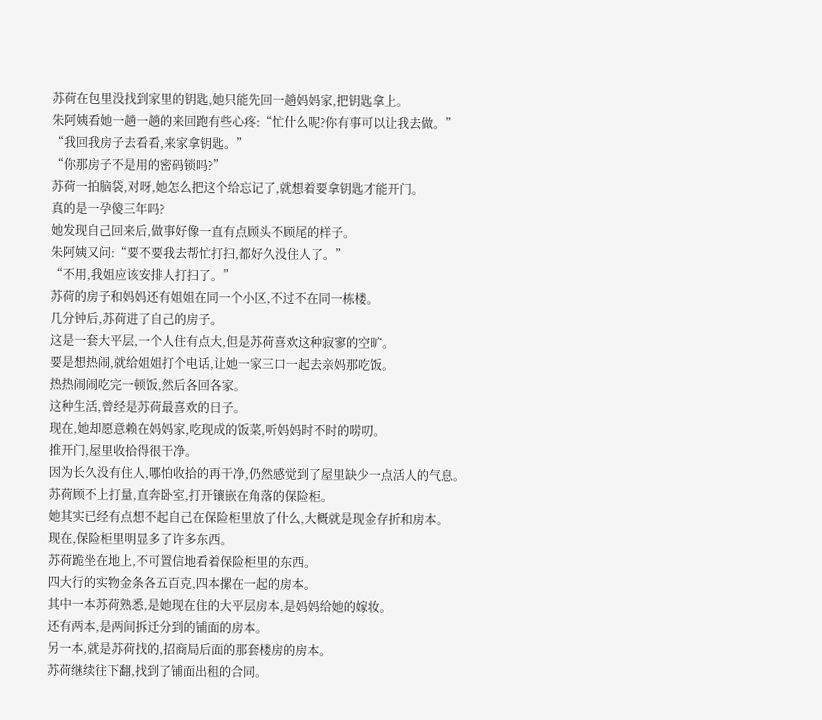苏荷在包里没找到家里的钥匙,她只能先回一趟妈妈家,把钥匙拿上。
朱阿姨看她一趟一趟的来回跑有些心疼:“忙什么呢?你有事可以让我去做。”
“我回我房子去看看,来家拿钥匙。”
“你那房子不是用的密码锁吗?”
苏荷一拍脑袋,对呀,她怎么把这个给忘记了,就想着要拿钥匙才能开门。
真的是一孕傻三年吗?
她发现自己回来后,做事好像一直有点顾头不顾尾的样子。
朱阿姨又问:“要不要我去帮忙打扫,都好久没住人了。”
“不用,我姐应该安排人打扫了。”
苏荷的房子和妈妈还有姐姐在同一个小区,不过不在同一栋楼。
几分钟后,苏荷进了自己的房子。
这是一套大平层,一个人住有点大,但是苏荷喜欢这种寂寥的空旷。
要是想热闹,就给姐姐打个电话,让她一家三口一起去亲妈那吃饭。
热热闹闹吃完一顿饭,然后各回各家。
这种生活,曾经是苏荷最喜欢的日子。
现在,她却愿意赖在妈妈家,吃现成的饭菜,听妈妈时不时的唠叨。
推开门,屋里收拾得很干净。
因为长久没有住人,哪怕收拾的再干净,仍然感觉到了屋里缺少一点活人的气息。
苏荷顾不上打量,直奔卧室,打开镶嵌在角落的保险柜。
她其实已经有点想不起自己在保险柜里放了什么,大概就是现金存折和房本。
现在,保险柜里明显多了许多东西。
苏荷跪坐在地上,不可置信地看着保险柜里的东西。
四大行的实物金条各五百克,四本摞在一起的房本。
其中一本苏荷熟悉,是她现在住的大平层房本,是妈妈给她的嫁妆。
还有两本,是两间拆迁分到的铺面的房本。
另一本,就是苏荷找的,招商局后面的那套楼房的房本。
苏荷继续往下翻,找到了铺面出租的合同。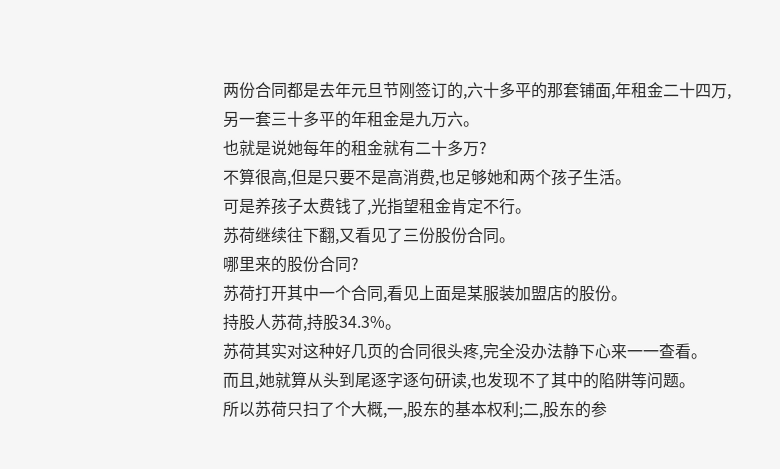两份合同都是去年元旦节刚签订的,六十多平的那套铺面,年租金二十四万,另一套三十多平的年租金是九万六。
也就是说她每年的租金就有二十多万?
不算很高,但是只要不是高消费,也足够她和两个孩子生活。
可是养孩子太费钱了,光指望租金肯定不行。
苏荷继续往下翻,又看见了三份股份合同。
哪里来的股份合同?
苏荷打开其中一个合同,看见上面是某服装加盟店的股份。
持股人苏荷,持股34.3%。
苏荷其实对这种好几页的合同很头疼,完全没办法静下心来一一查看。
而且,她就算从头到尾逐字逐句研读,也发现不了其中的陷阱等问题。
所以苏荷只扫了个大概,一,股东的基本权利;二,股东的参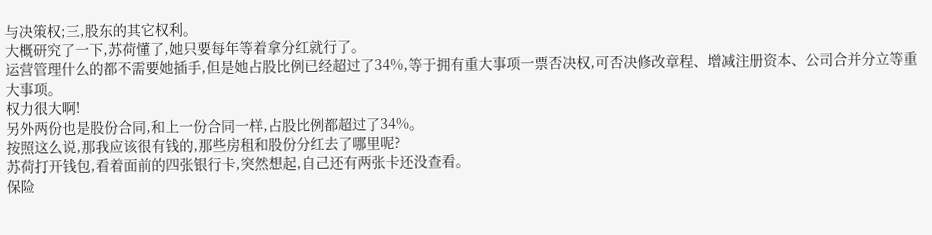与决策权;三,股东的其它权利。
大概研究了一下,苏荷懂了,她只要每年等着拿分红就行了。
运营管理什么的都不需要她插手,但是她占股比例已经超过了34%,等于拥有重大事项一票否决权,可否决修改章程、增减注册资本、公司合并分立等重大事项。
权力很大啊!
另外两份也是股份合同,和上一份合同一样,占股比例都超过了34%。
按照这么说,那我应该很有钱的,那些房租和股份分红去了哪里呢?
苏荷打开钱包,看着面前的四张银行卡,突然想起,自己还有两张卡还没查看。
保险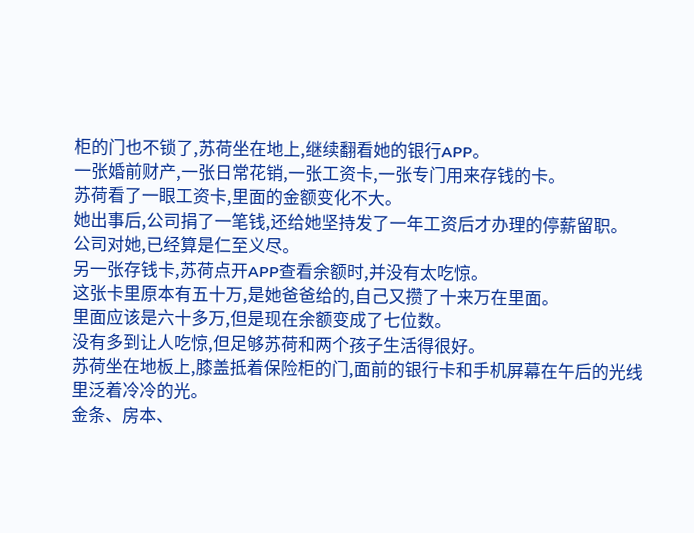柜的门也不锁了,苏荷坐在地上,继续翻看她的银行APP。
一张婚前财产,一张日常花销,一张工资卡,一张专门用来存钱的卡。
苏荷看了一眼工资卡,里面的金额变化不大。
她出事后,公司捐了一笔钱,还给她坚持发了一年工资后才办理的停薪留职。
公司对她,已经算是仁至义尽。
另一张存钱卡,苏荷点开APP查看余额时,并没有太吃惊。
这张卡里原本有五十万,是她爸爸给的,自己又攒了十来万在里面。
里面应该是六十多万,但是现在余额变成了七位数。
没有多到让人吃惊,但足够苏荷和两个孩子生活得很好。
苏荷坐在地板上,膝盖抵着保险柜的门,面前的银行卡和手机屏幕在午后的光线里泛着冷冷的光。
金条、房本、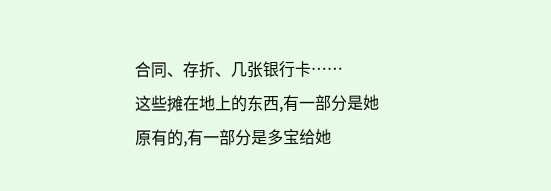合同、存折、几张银行卡……
这些摊在地上的东西,有一部分是她原有的,有一部分是多宝给她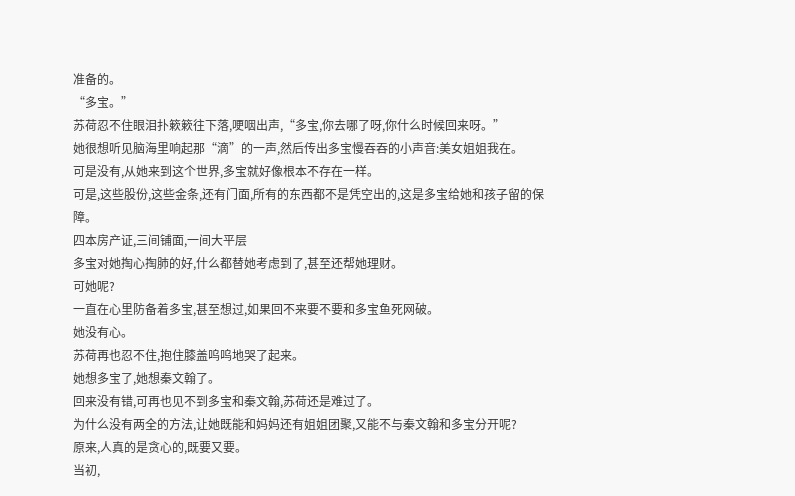准备的。
“多宝。”
苏荷忍不住眼泪扑簌簌往下落,哽咽出声,“多宝,你去哪了呀,你什么时候回来呀。”
她很想听见脑海里响起那“滴”的一声,然后传出多宝慢吞吞的小声音:美女姐姐我在。
可是没有,从她来到这个世界,多宝就好像根本不存在一样。
可是,这些股份,这些金条,还有门面,所有的东西都不是凭空出的,这是多宝给她和孩子留的保障。
四本房产证,三间铺面,一间大平层
多宝对她掏心掏肺的好,什么都替她考虑到了,甚至还帮她理财。
可她呢?
一直在心里防备着多宝,甚至想过,如果回不来要不要和多宝鱼死网破。
她没有心。
苏荷再也忍不住,抱住膝盖呜呜地哭了起来。
她想多宝了,她想秦文翰了。
回来没有错,可再也见不到多宝和秦文翰,苏荷还是难过了。
为什么没有两全的方法,让她既能和妈妈还有姐姐团聚,又能不与秦文翰和多宝分开呢?
原来,人真的是贪心的,既要又要。
当初,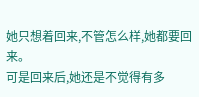她只想着回来,不管怎么样,她都要回来。
可是回来后,她还是不觉得有多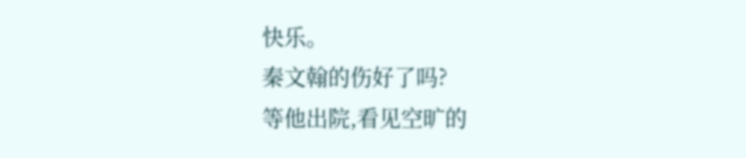快乐。
秦文翰的伤好了吗?
等他出院,看见空旷的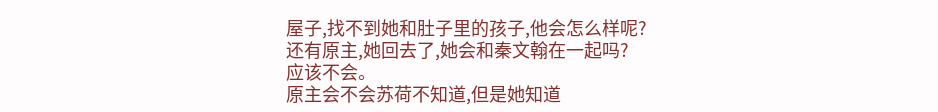屋子,找不到她和肚子里的孩子,他会怎么样呢?
还有原主,她回去了,她会和秦文翰在一起吗?
应该不会。
原主会不会苏荷不知道,但是她知道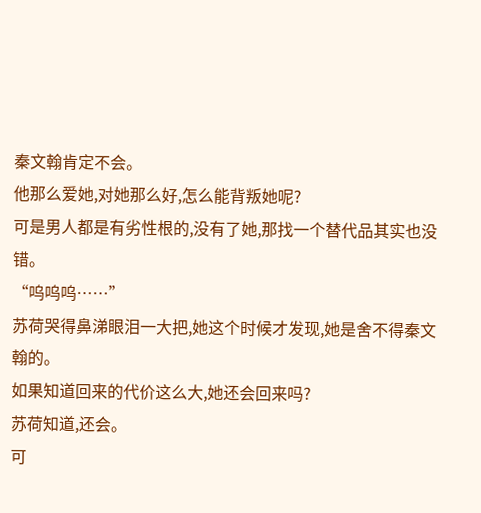秦文翰肯定不会。
他那么爱她,对她那么好,怎么能背叛她呢?
可是男人都是有劣性根的,没有了她,那找一个替代品其实也没错。
“呜呜呜……”
苏荷哭得鼻涕眼泪一大把,她这个时候才发现,她是舍不得秦文翰的。
如果知道回来的代价这么大,她还会回来吗?
苏荷知道,还会。
可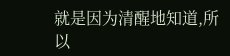就是因为清醒地知道,所以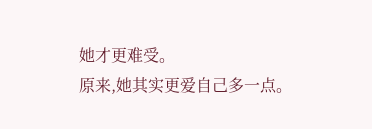她才更难受。
原来,她其实更爱自己多一点。